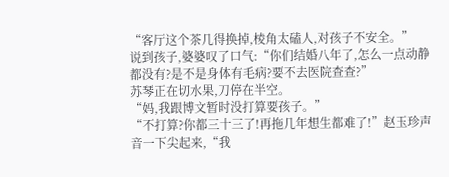“客厅这个茶几得换掉,棱角太磕人,对孩子不安全。”
说到孩子,婆婆叹了口气:“你们结婚八年了,怎么一点动静都没有?是不是身体有毛病?要不去医院查查?”
苏琴正在切水果,刀停在半空。
“妈,我跟博文暂时没打算要孩子。”
“不打算?你都三十三了!再拖几年想生都难了!”赵玉珍声音一下尖起来,“我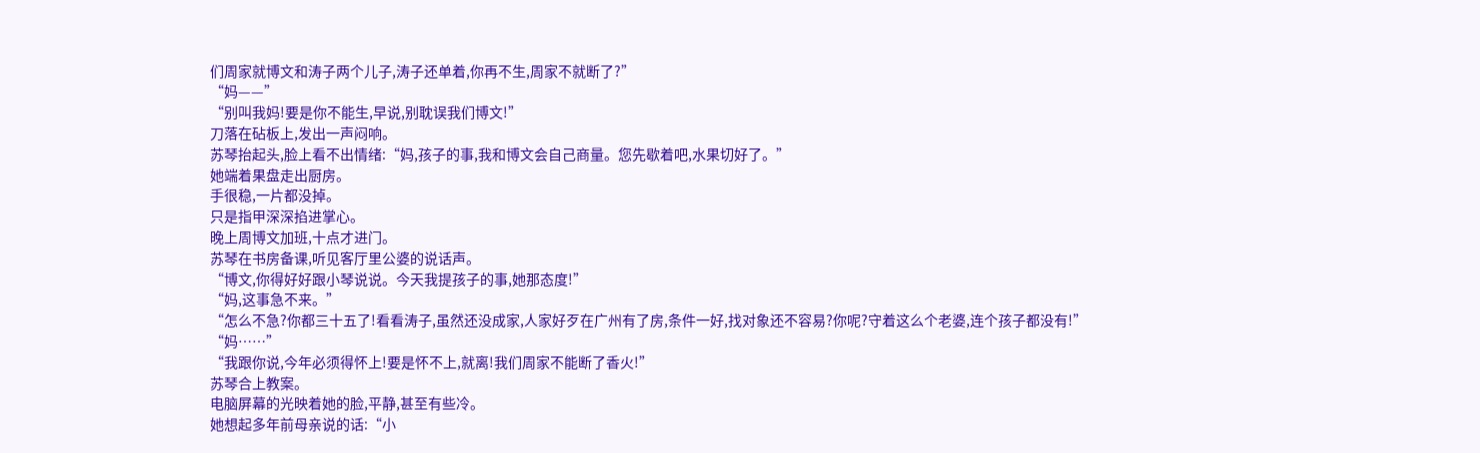们周家就博文和涛子两个儿子,涛子还单着,你再不生,周家不就断了?”
“妈——”
“别叫我妈!要是你不能生,早说,别耽误我们博文!”
刀落在砧板上,发出一声闷响。
苏琴抬起头,脸上看不出情绪:“妈,孩子的事,我和博文会自己商量。您先歇着吧,水果切好了。”
她端着果盘走出厨房。
手很稳,一片都没掉。
只是指甲深深掐进掌心。
晚上周博文加班,十点才进门。
苏琴在书房备课,听见客厅里公婆的说话声。
“博文,你得好好跟小琴说说。今天我提孩子的事,她那态度!”
“妈,这事急不来。”
“怎么不急?你都三十五了!看看涛子,虽然还没成家,人家好歹在广州有了房,条件一好,找对象还不容易?你呢?守着这么个老婆,连个孩子都没有!”
“妈……”
“我跟你说,今年必须得怀上!要是怀不上,就离!我们周家不能断了香火!”
苏琴合上教案。
电脑屏幕的光映着她的脸,平静,甚至有些冷。
她想起多年前母亲说的话:“小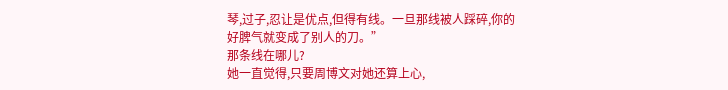琴,过子,忍让是优点,但得有线。一旦那线被人踩碎,你的好脾气就变成了别人的刀。”
那条线在哪儿?
她一直觉得,只要周博文对她还算上心,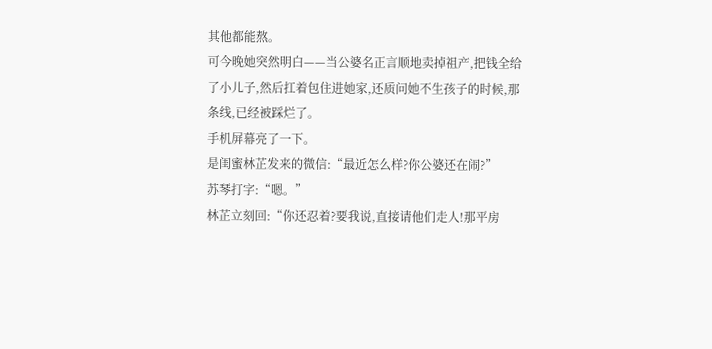其他都能熬。
可今晚她突然明白——当公婆名正言顺地卖掉祖产,把钱全给了小儿子,然后扛着包住进她家,还质问她不生孩子的时候,那条线,已经被踩烂了。
手机屏幕亮了一下。
是闺蜜林芷发来的微信:“最近怎么样?你公婆还在闹?”
苏琴打字:“嗯。”
林芷立刻回:“你还忍着?要我说,直接请他们走人!那平房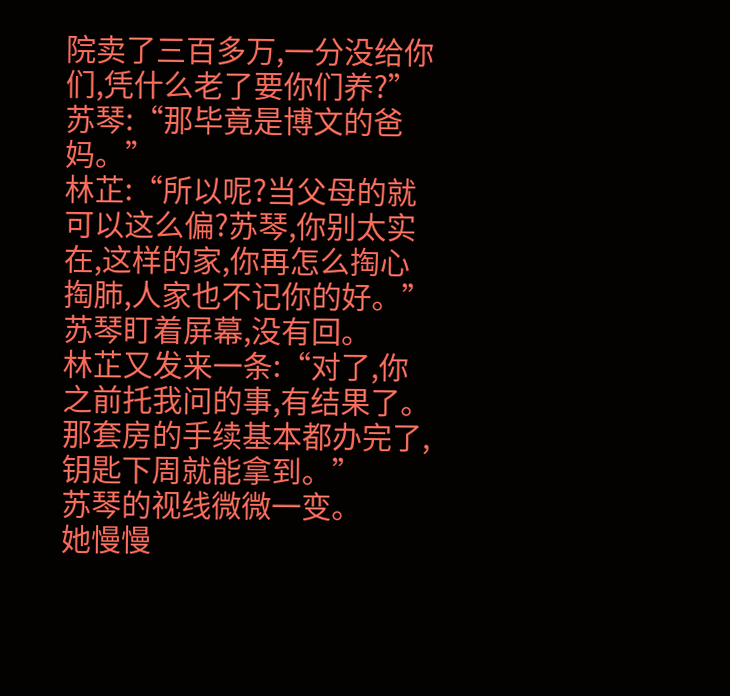院卖了三百多万,一分没给你们,凭什么老了要你们养?”
苏琴:“那毕竟是博文的爸妈。”
林芷:“所以呢?当父母的就可以这么偏?苏琴,你别太实在,这样的家,你再怎么掏心掏肺,人家也不记你的好。”
苏琴盯着屏幕,没有回。
林芷又发来一条:“对了,你之前托我问的事,有结果了。那套房的手续基本都办完了,钥匙下周就能拿到。”
苏琴的视线微微一变。
她慢慢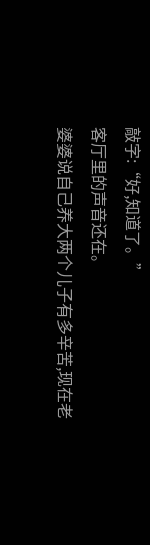敲字:“好,知道了。”
客厅里的声音还在。
婆婆说自己养大两个儿子有多辛苦,现在老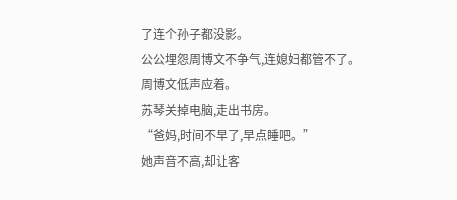了连个孙子都没影。
公公埋怨周博文不争气,连媳妇都管不了。
周博文低声应着。
苏琴关掉电脑,走出书房。
“爸妈,时间不早了,早点睡吧。”
她声音不高,却让客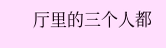厅里的三个人都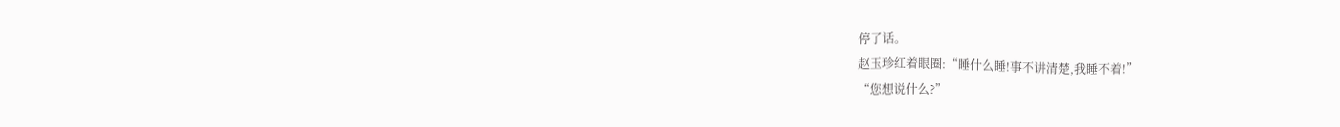停了话。
赵玉珍红着眼圈:“睡什么睡!事不讲清楚,我睡不着!”
“您想说什么?”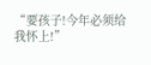“要孩子!今年必须给我怀上!”